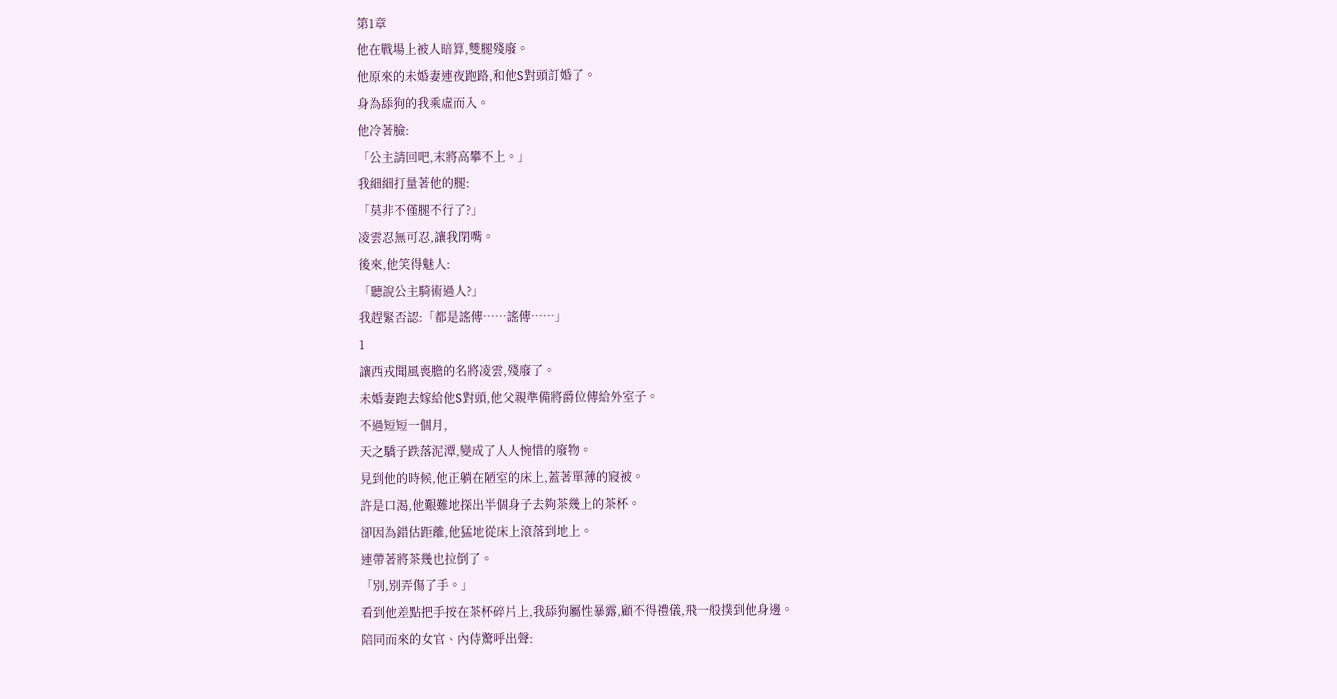第1章
他在戰場上被人暗算,雙腿殘廢。
他原來的未婚妻連夜跑路,和他S對頭訂婚了。
身為舔狗的我乘虛而入。
他冷著臉:
「公主請回吧,末將高攀不上。」
我細細打量著他的腿:
「莫非不僅腿不行了?」
凌雲忍無可忍,讓我閉嘴。
後來,他笑得魅人:
「聽說公主騎術過人?」
我趕緊否認:「都是謠傳……謠傳……」
1
讓西戎聞風喪膽的名將凌雲,殘廢了。
未婚妻跑去嫁給他S對頭,他父親準備將爵位傳給外室子。
不過短短一個月,
天之驕子跌落泥潭,變成了人人惋惜的廢物。
見到他的時候,他正躺在陋室的床上,蓋著單薄的寢被。
許是口渴,他艱難地探出半個身子去夠茶幾上的茶杯。
卻因為錯估距離,他猛地從床上滾落到地上。
連帶著將茶幾也拉倒了。
「別,別弄傷了手。」
看到他差點把手按在茶杯碎片上,我舔狗屬性暴露,顧不得禮儀,飛一般撲到他身邊。
陪同而來的女官、內侍驚呼出聲: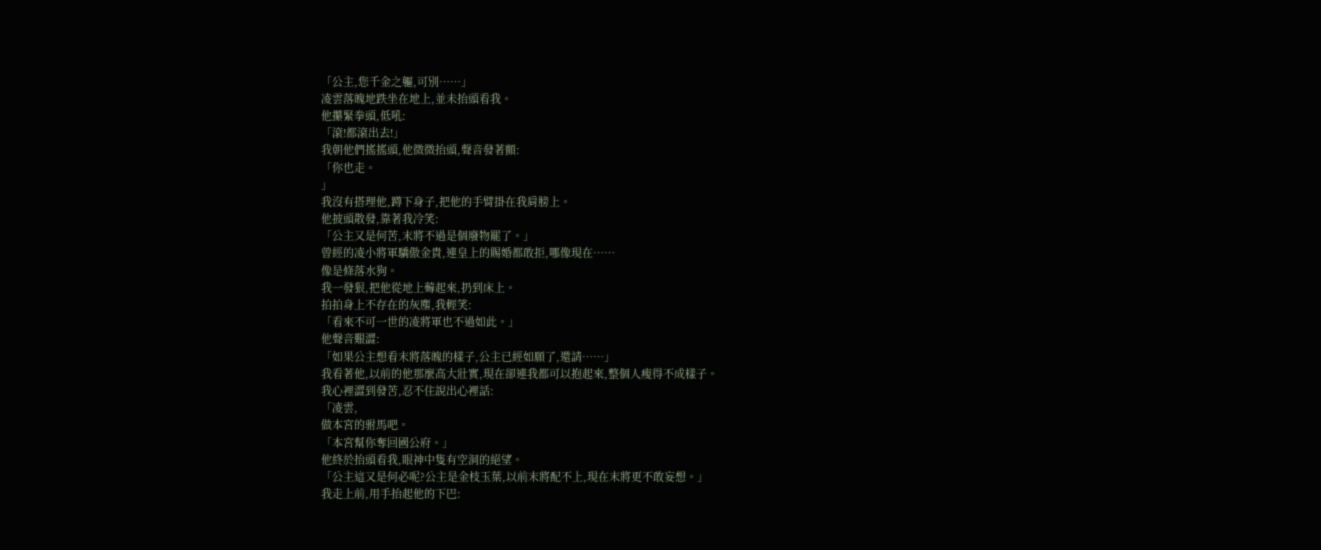「公主,您千金之軀,可別……」
凌雲落魄地跌坐在地上,並未抬頭看我。
他攥緊拳頭,低吼:
「滾!都滾出去!」
我朝他們搖搖頭,他微微抬頭,聲音發著顫:
「你也走。
」
我沒有搭理他,蹲下身子,把他的手臂掛在我肩膀上。
他披頭散發,靠著我冷笑:
「公主又是何苦,末將不過是個廢物罷了。」
曾經的凌小將軍驕傲金貴,連皇上的賜婚都敢拒,哪像現在……
像是條落水狗。
我一發狠,把他從地上薅起來,扔到床上。
拍拍身上不存在的灰塵,我輕笑:
「看來不可一世的凌將軍也不過如此。」
他聲音艱澀:
「如果公主想看末將落魄的樣子,公主已經如願了,還請……」
我看著他,以前的他那麼高大壯實,現在卻連我都可以抱起來,整個人瘦得不成樣子。
我心裡澀到發苦,忍不住說出心裡話:
「凌雲,
做本宮的驸馬吧。
「本宮幫你奪回國公府。」
他終於抬頭看我,眼神中隻有空洞的絕望。
「公主這又是何必呢?公主是金枝玉葉,以前末將配不上,現在末將更不敢妄想。」
我走上前,用手抬起他的下巴: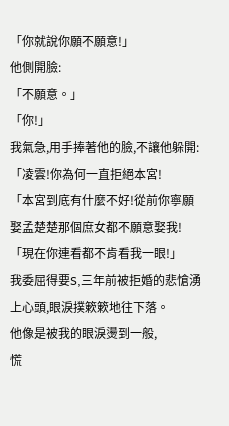「你就說你願不願意!」
他側開臉:
「不願意。」
「你!」
我氣急,用手捧著他的臉,不讓他躲開:
「凌雲!你為何一直拒絕本宮!
「本宮到底有什麼不好!從前你寧願娶孟楚楚那個庶女都不願意娶我!
「現在你連看都不肯看我一眼!」
我委屈得要S,三年前被拒婚的悲愴湧上心頭,眼淚撲簌簌地往下落。
他像是被我的眼淚燙到一般,
慌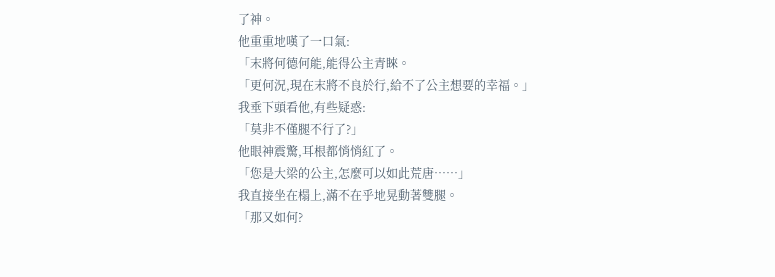了神。
他重重地嘆了一口氣:
「末將何德何能,能得公主青睞。
「更何況,現在末將不良於行,給不了公主想要的幸福。」
我垂下頭看他,有些疑惑:
「莫非不僅腿不行了?」
他眼神震驚,耳根都悄悄紅了。
「您是大梁的公主,怎麼可以如此荒唐……」
我直接坐在榻上,滿不在乎地晃動著雙腿。
「那又如何?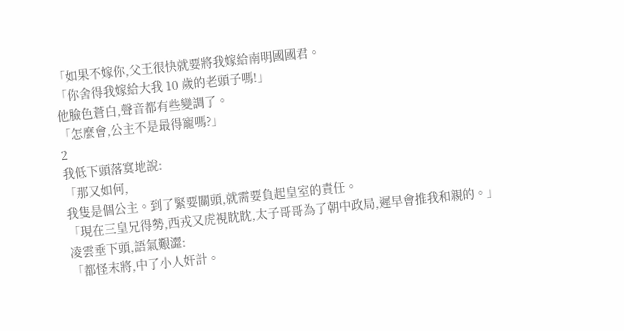「如果不嫁你,父王很快就要將我嫁給南明國國君。
「你舍得我嫁給大我 10 歲的老頭子嗎!」
他臉色蒼白,聲音都有些變調了。
「怎麼會,公主不是最得寵嗎?」
2
我低下頭落寞地說:
「那又如何,
我隻是個公主。到了緊要關頭,就需要負起皇室的責任。
「現在三皇兄得勢,西戎又虎視眈眈,太子哥哥為了朝中政局,遲早會推我和親的。」
凌雲垂下頭,語氣艱澀:
「都怪末將,中了小人奸計。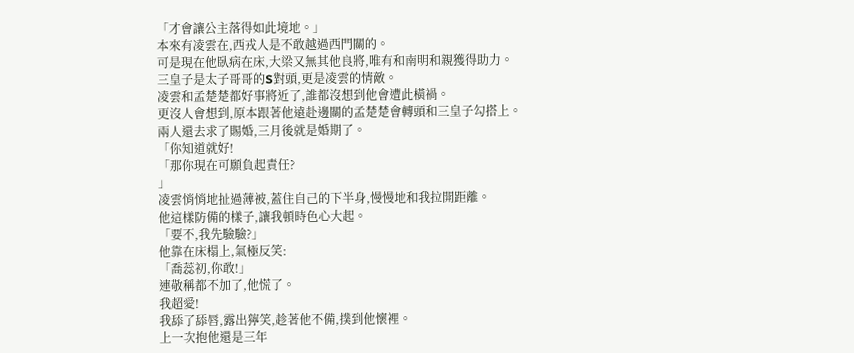「才會讓公主落得如此境地。」
本來有凌雲在,西戎人是不敢越過西門關的。
可是現在他臥病在床,大梁又無其他良將,唯有和南明和親獲得助力。
三皇子是太子哥哥的S對頭,更是凌雲的情敵。
凌雲和孟楚楚都好事將近了,誰都沒想到他會遭此橫禍。
更沒人會想到,原本跟著他遠赴邊關的孟楚楚會轉頭和三皇子勾搭上。
兩人還去求了賜婚,三月後就是婚期了。
「你知道就好!
「那你現在可願負起責任?
」
凌雲悄悄地扯過薄被,蓋住自己的下半身,慢慢地和我拉開距離。
他這樣防備的樣子,讓我頓時色心大起。
「要不,我先驗驗?」
他靠在床榻上,氣極反笑:
「喬蕊初,你敢!」
連敬稱都不加了,他慌了。
我超愛!
我舔了舔唇,露出獰笑,趁著他不備,撲到他懷裡。
上一次抱他還是三年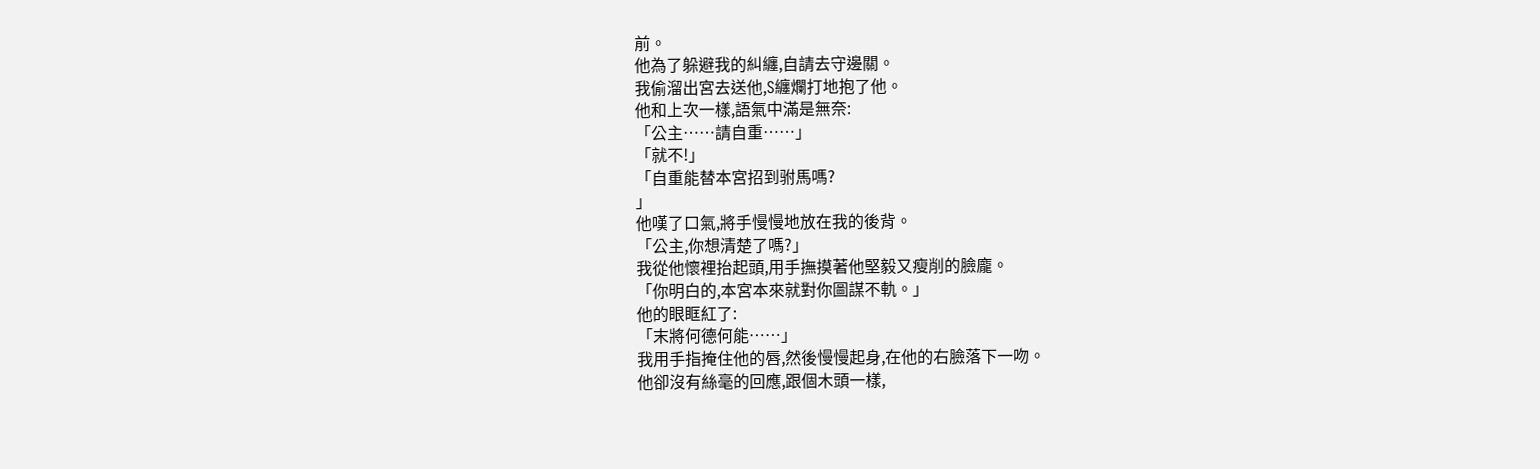前。
他為了躲避我的糾纏,自請去守邊關。
我偷溜出宮去送他,S纏爛打地抱了他。
他和上次一樣,語氣中滿是無奈:
「公主……請自重……」
「就不!」
「自重能替本宮招到驸馬嗎?
」
他嘆了口氣,將手慢慢地放在我的後背。
「公主,你想清楚了嗎?」
我從他懷裡抬起頭,用手撫摸著他堅毅又瘦削的臉龐。
「你明白的,本宮本來就對你圖謀不軌。」
他的眼眶紅了:
「末將何德何能……」
我用手指掩住他的唇,然後慢慢起身,在他的右臉落下一吻。
他卻沒有絲毫的回應,跟個木頭一樣,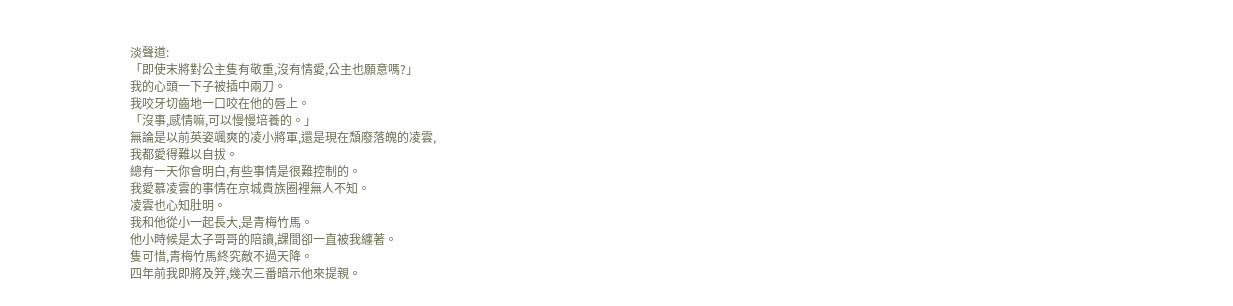淡聲道:
「即使末將對公主隻有敬重,沒有情愛,公主也願意嗎?」
我的心頭一下子被插中兩刀。
我咬牙切齒地一口咬在他的唇上。
「沒事,感情嘛,可以慢慢培養的。」
無論是以前英姿颯爽的凌小將軍,還是現在頹廢落魄的凌雲,
我都愛得難以自拔。
總有一天你會明白,有些事情是很難控制的。
我愛慕凌雲的事情在京城貴族圈裡無人不知。
凌雲也心知肚明。
我和他從小一起長大,是青梅竹馬。
他小時候是太子哥哥的陪讀,課間卻一直被我纏著。
隻可惜,青梅竹馬終究敵不過天降。
四年前我即將及笄,幾次三番暗示他來提親。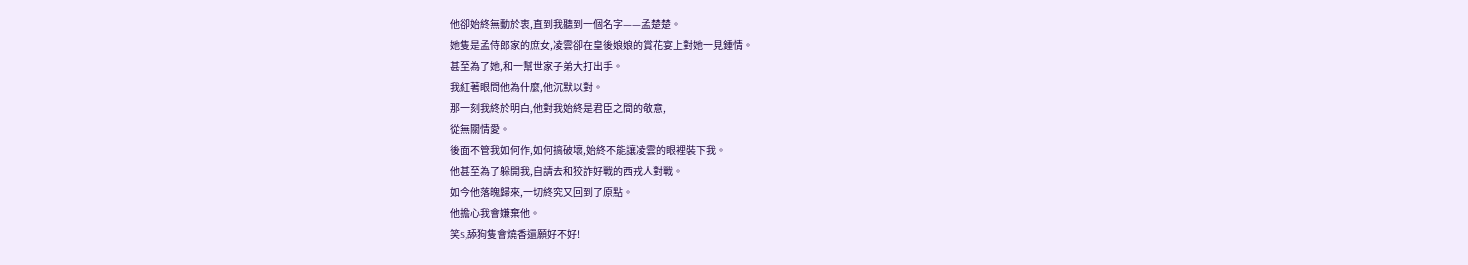他卻始終無動於衷,直到我聽到一個名字——孟楚楚。
她隻是孟侍郎家的庶女,凌雲卻在皇後娘娘的賞花宴上對她一見鍾情。
甚至為了她,和一幫世家子弟大打出手。
我紅著眼問他為什麼,他沉默以對。
那一刻我終於明白,他對我始終是君臣之間的敬意,
從無關情愛。
後面不管我如何作,如何搞破壞,始終不能讓凌雲的眼裡裝下我。
他甚至為了躲開我,自請去和狡詐好戰的西戎人對戰。
如今他落魄歸來,一切終究又回到了原點。
他擔心我會嫌棄他。
笑S,舔狗隻會燒香還願好不好!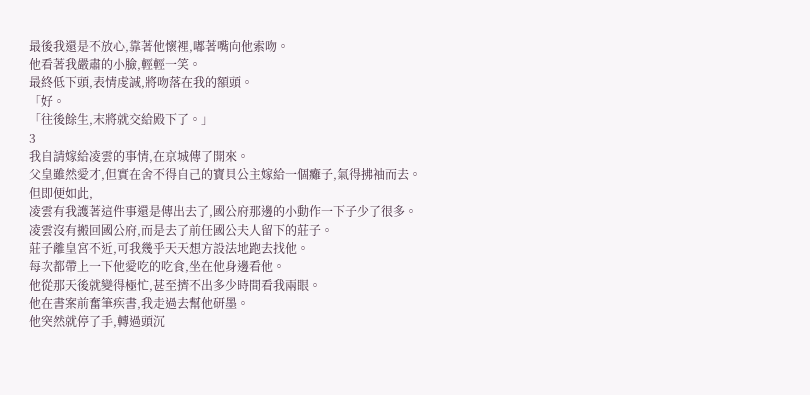最後我還是不放心,靠著他懷裡,嘟著嘴向他索吻。
他看著我嚴肅的小臉,輕輕一笑。
最終低下頭,表情虔誠,將吻落在我的額頭。
「好。
「往後餘生,末將就交給殿下了。」
3
我自請嫁給凌雲的事情,在京城傳了開來。
父皇雖然愛才,但實在舍不得自己的寶貝公主嫁給一個癱子,氣得拂袖而去。
但即便如此,
凌雲有我護著這件事還是傳出去了,國公府那邊的小動作一下子少了很多。
凌雲沒有搬回國公府,而是去了前任國公夫人留下的莊子。
莊子離皇宮不近,可我幾乎天天想方設法地跑去找他。
每次都帶上一下他愛吃的吃食,坐在他身邊看他。
他從那天後就變得極忙,甚至擠不出多少時間看我兩眼。
他在書案前奮筆疾書,我走過去幫他研墨。
他突然就停了手,轉過頭沉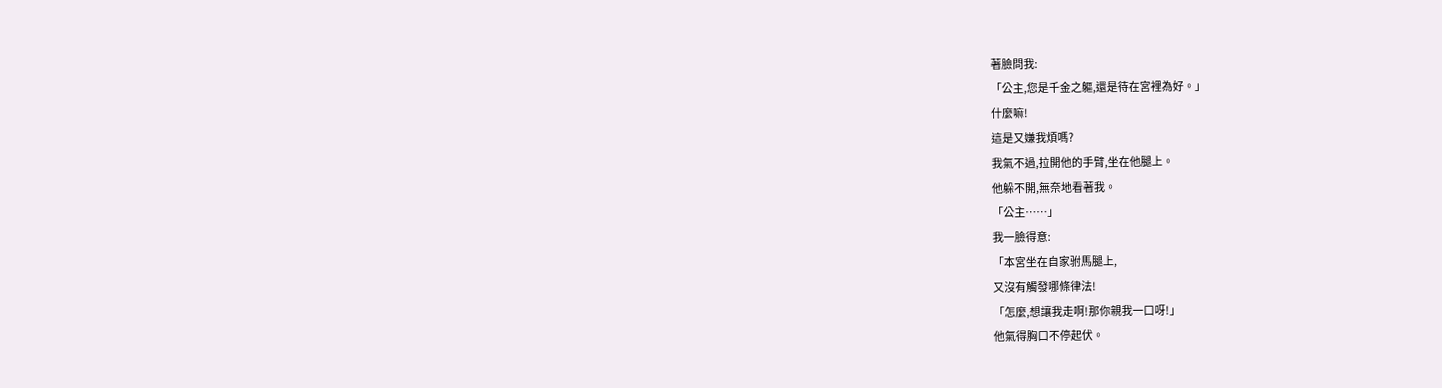著臉問我:
「公主,您是千金之軀,還是待在宮裡為好。」
什麼嘛!
這是又嫌我煩嗎?
我氣不過,拉開他的手臂,坐在他腿上。
他躲不開,無奈地看著我。
「公主……」
我一臉得意:
「本宮坐在自家驸馬腿上,
又沒有觸發哪條律法!
「怎麼,想讓我走啊!那你親我一口呀!」
他氣得胸口不停起伏。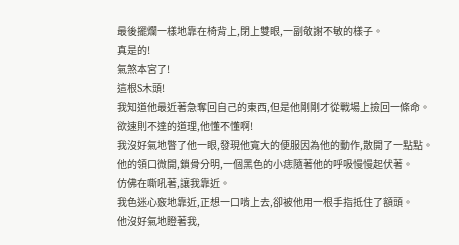最後擺爛一樣地靠在椅背上,閉上雙眼,一副敬謝不敏的樣子。
真是的!
氣煞本宮了!
這根S木頭!
我知道他最近著急奪回自己的東西,但是他剛剛才從戰場上撿回一條命。
欲速則不達的道理,他懂不懂啊!
我沒好氣地瞥了他一眼,發現他寬大的便服因為他的動作,散開了一點點。
他的領口微開,鎖骨分明,一個黑色的小痣隨著他的呼吸慢慢起伏著。
仿佛在嘶吼著,讓我靠近。
我色迷心竅地靠近,正想一口啃上去,卻被他用一根手指抵住了額頭。
他沒好氣地瞪著我,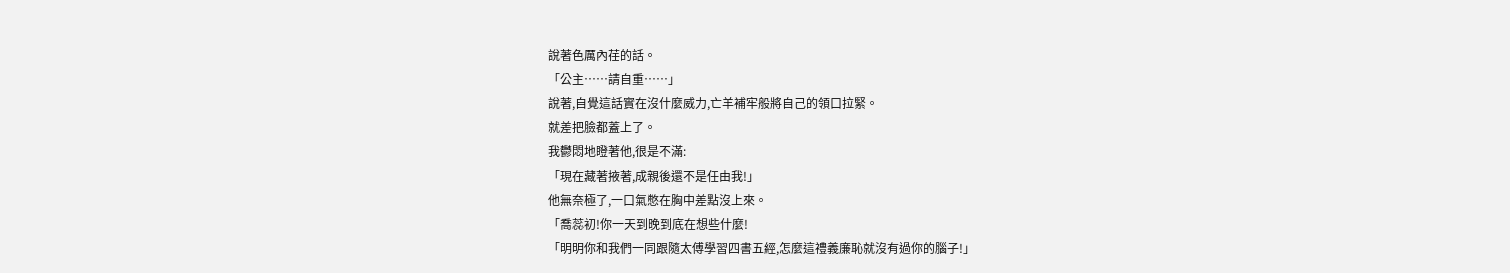說著色厲內荏的話。
「公主……請自重……」
說著,自覺這話實在沒什麼威力,亡羊補牢般將自己的領口拉緊。
就差把臉都蓋上了。
我鬱悶地瞪著他,很是不滿:
「現在藏著掖著,成親後還不是任由我!」
他無奈極了,一口氣憋在胸中差點沒上來。
「喬蕊初!你一天到晚到底在想些什麼!
「明明你和我們一同跟隨太傅學習四書五經,怎麼這禮義廉恥就沒有過你的腦子!」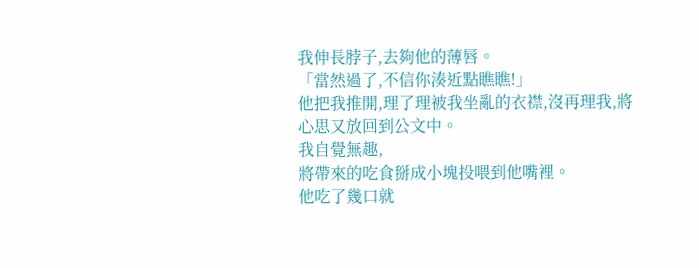我伸長脖子,去夠他的薄唇。
「當然過了,不信你湊近點瞧瞧!」
他把我推開,理了理被我坐亂的衣襟,沒再理我,將心思又放回到公文中。
我自覺無趣,
將帶來的吃食掰成小塊投喂到他嘴裡。
他吃了幾口就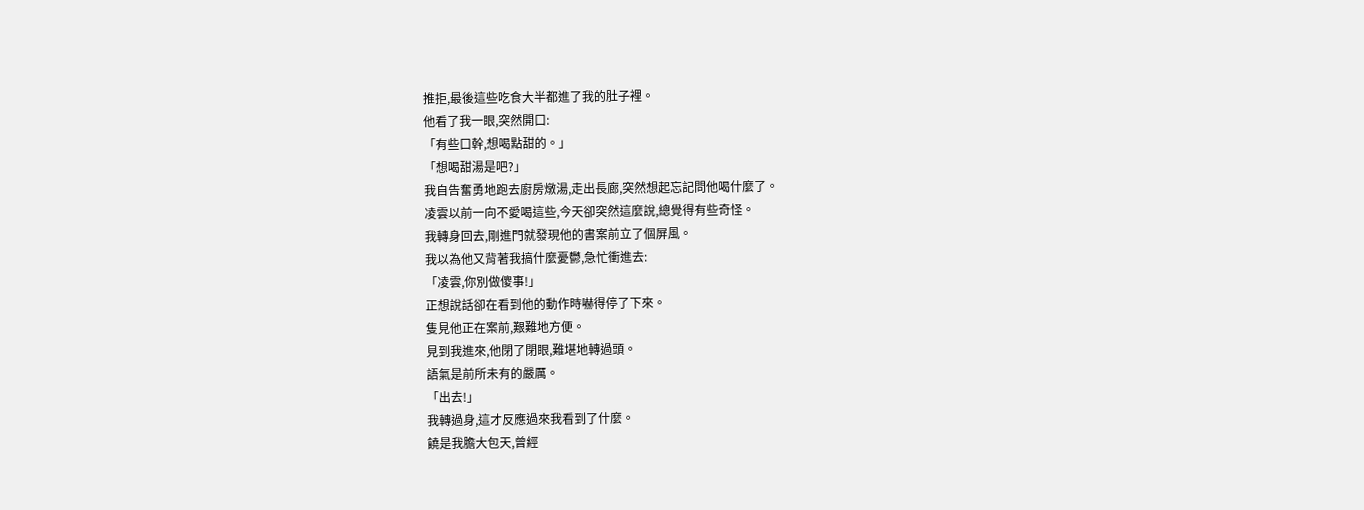推拒,最後這些吃食大半都進了我的肚子裡。
他看了我一眼,突然開口:
「有些口幹,想喝點甜的。」
「想喝甜湯是吧?」
我自告奮勇地跑去廚房燉湯,走出長廊,突然想起忘記問他喝什麼了。
凌雲以前一向不愛喝這些,今天卻突然這麼說,總覺得有些奇怪。
我轉身回去,剛進門就發現他的書案前立了個屏風。
我以為他又背著我搞什麼憂鬱,急忙衝進去:
「凌雲,你別做傻事!」
正想說話卻在看到他的動作時嚇得停了下來。
隻見他正在案前,艱難地方便。
見到我進來,他閉了閉眼,難堪地轉過頭。
語氣是前所未有的嚴厲。
「出去!」
我轉過身,這才反應過來我看到了什麼。
饒是我膽大包天,曾經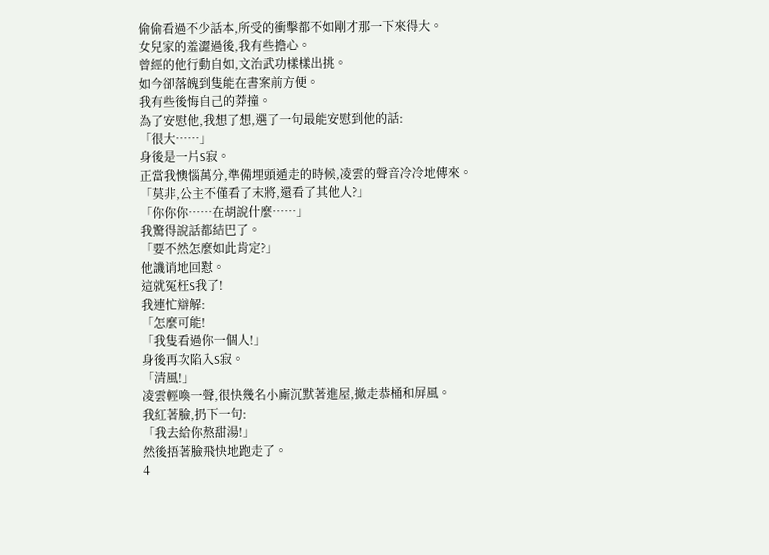偷偷看過不少話本,所受的衝擊都不如剛才那一下來得大。
女兒家的羞澀過後,我有些擔心。
曾經的他行動自如,文治武功樣樣出挑。
如今卻落魄到隻能在書案前方便。
我有些後悔自己的莽撞。
為了安慰他,我想了想,選了一句最能安慰到他的話:
「很大……」
身後是一片S寂。
正當我懊惱萬分,準備埋頭遁走的時候,凌雲的聲音冷冷地傳來。
「莫非,公主不僅看了末將,還看了其他人?」
「你你你……在胡說什麼……」
我驚得說話都結巴了。
「要不然怎麼如此肯定?」
他譏诮地回懟。
這就冤枉S我了!
我連忙辯解:
「怎麼可能!
「我隻看過你一個人!」
身後再次陷入S寂。
「清風!」
凌雲輕喚一聲,很快幾名小廝沉默著進屋,撤走恭桶和屏風。
我紅著臉,扔下一句:
「我去給你熬甜湯!」
然後捂著臉飛快地跑走了。
4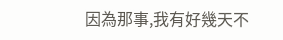因為那事,我有好幾天不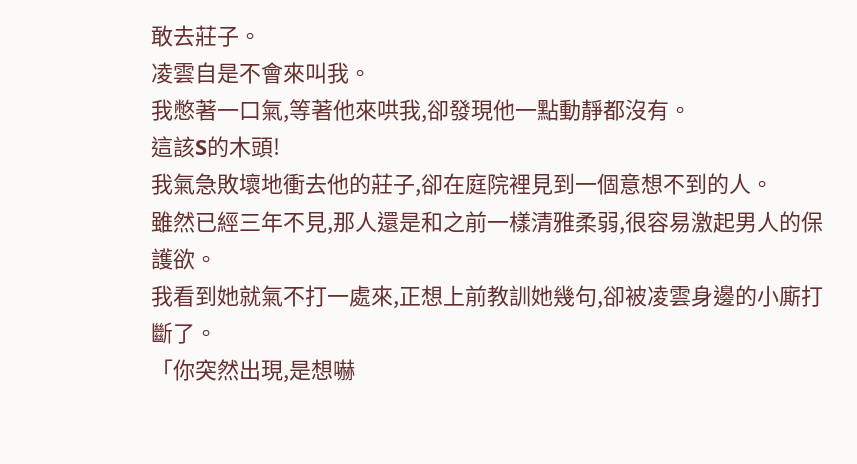敢去莊子。
凌雲自是不會來叫我。
我憋著一口氣,等著他來哄我,卻發現他一點動靜都沒有。
這該S的木頭!
我氣急敗壞地衝去他的莊子,卻在庭院裡見到一個意想不到的人。
雖然已經三年不見,那人還是和之前一樣清雅柔弱,很容易激起男人的保護欲。
我看到她就氣不打一處來,正想上前教訓她幾句,卻被凌雲身邊的小廝打斷了。
「你突然出現,是想嚇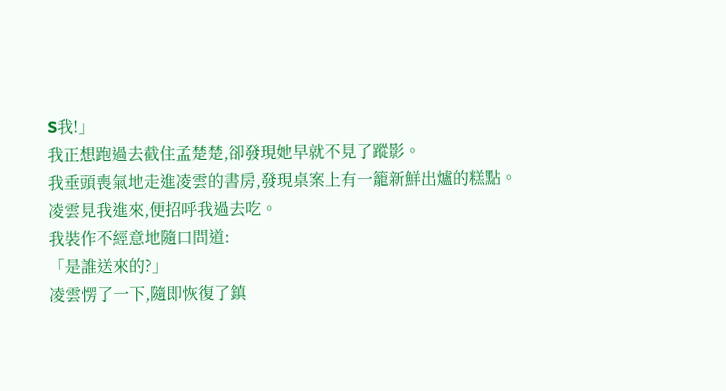S我!」
我正想跑過去截住孟楚楚,卻發現她早就不見了蹤影。
我垂頭喪氣地走進凌雲的書房,發現桌案上有一籠新鮮出爐的糕點。
凌雲見我進來,便招呼我過去吃。
我裝作不經意地隨口問道:
「是誰送來的?」
凌雲愣了一下,隨即恢復了鎮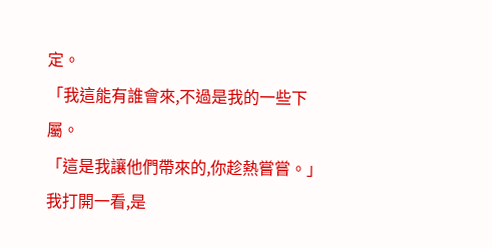定。
「我這能有誰會來,不過是我的一些下屬。
「這是我讓他們帶來的,你趁熱嘗嘗。」
我打開一看,是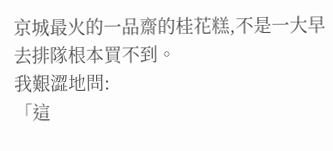京城最火的一品齋的桂花糕,不是一大早去排隊根本買不到。
我艱澀地問:
「這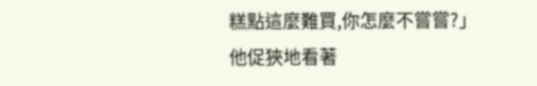糕點這麼難買,你怎麼不嘗嘗?」
他促狹地看著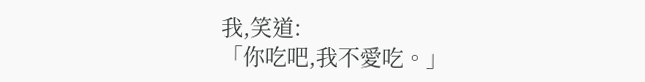我,笑道:
「你吃吧,我不愛吃。」